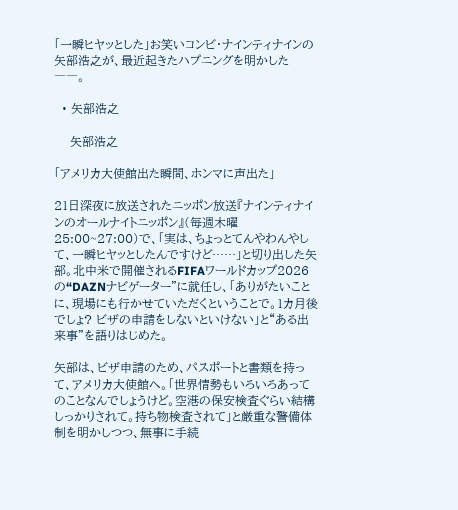「一瞬ヒヤッとした」お笑いコンビ・ナインティナインの矢部浩之が、最近起きたハプニングを明かした――。

  • 矢部浩之

    矢部浩之

「アメリカ大使館出た瞬間、ホンマに声出た」

21日深夜に放送されたニッポン放送『ナインティナインのオールナイトニッポン』(毎週木曜25:00~27:00)で、「実は、ちょっとてんやわんやして、一瞬ヒヤッとしたんですけど……」と切り出した矢部。北中米で開催されるFIFAワールドカップ2026の“DAZNナビゲーター”に就任し、「ありがたいことに、現場にも行かせていただくということで。1カ月後でしょ? ビザの申請をしないといけない」と“ある出来事”を語りはじめた。

矢部は、ビザ申請のため、パスポートと書類を持って、アメリカ大使館へ。「世界情勢もいろいろあってのことなんでしょうけど。空港の保安検査ぐらい結構しっかりされて。持ち物検査されて」と厳重な警備体制を明かしつつ、無事に手続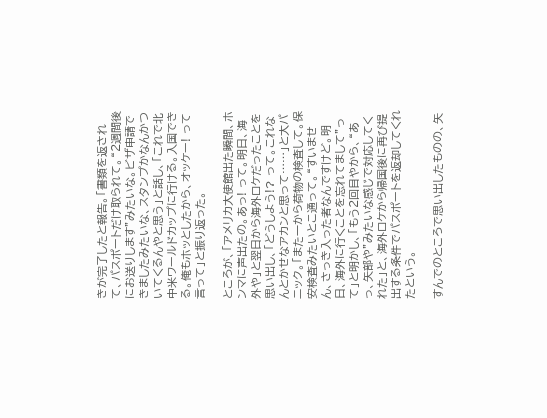きが完了したと報告。「書類を返されて、パスポートだけ取られて。“2週間後にお送りします”みたいな。ビザ申請できましたみたいな、スタンプかなんかついてくるんやと思う」と話し、「これで北中米ワールドカップに行ける。入国できる。俺もホッとしたから、オッケー! って言って」と振り返った。

ところが、「アメリカ大使館出た瞬間、ホンマに声出たの。あっ! って。明日、海外や」と翌日から海外ロケだったことを思い出し、「どうしよう!? って。これなんとかせなアカンと思って……」と大パニック。「また一から荷物の検査して。保安検査みたいとこ通って。“すいません、さっき入った者なんですけど。明日、海外に行くことを忘れてまして”って」と明かし、「もう2回目やから、“あっ、矢部や”みたいな感じで対応してくれた」と、海外ロケから帰国後に再び提出する条件でパスポートを返却してくれたという。

すんでのところで思い出したものの、矢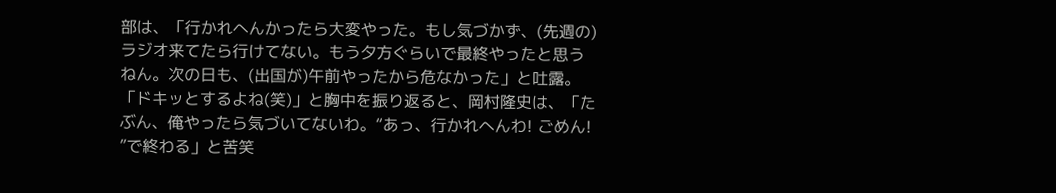部は、「行かれへんかったら大変やった。もし気づかず、(先週の)ラジオ来てたら行けてない。もう夕方ぐらいで最終やったと思うねん。次の日も、(出国が)午前やったから危なかった」と吐露。「ドキッとするよね(笑)」と胸中を振り返ると、岡村隆史は、「たぶん、俺やったら気づいてないわ。“あっ、行かれへんわ! ごめん! ”で終わる」と苦笑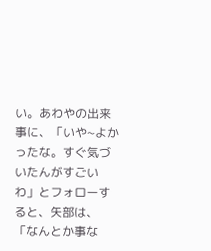い。あわやの出来事に、「いや~よかったな。すぐ気づいたんがすごいわ」とフォローすると、矢部は、「なんとか事な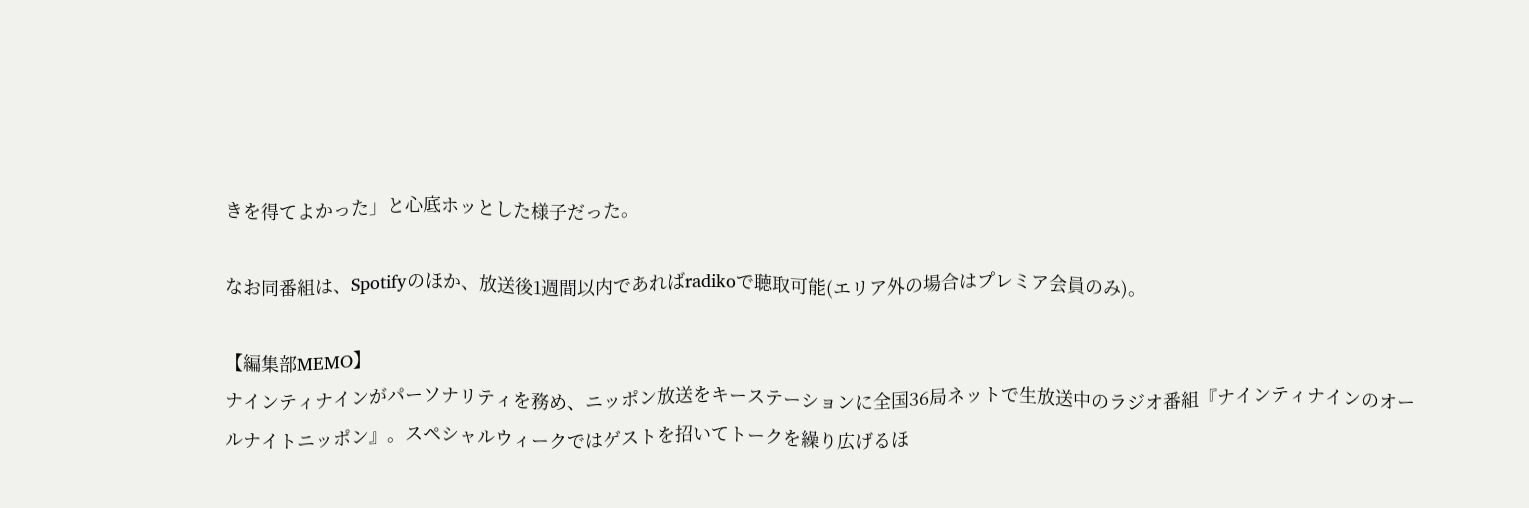きを得てよかった」と心底ホッとした様子だった。

なお同番組は、Spotifyのほか、放送後1週間以内であればradikoで聴取可能(エリア外の場合はプレミア会員のみ)。

【編集部MEMO】
ナインティナインがパーソナリティを務め、ニッポン放送をキーステーションに全国36局ネットで生放送中のラジオ番組『ナインティナインのオールナイトニッポン』。スペシャルウィークではゲストを招いてトークを繰り広げるほ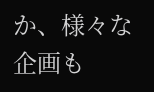か、様々な企画も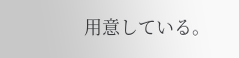用意している。